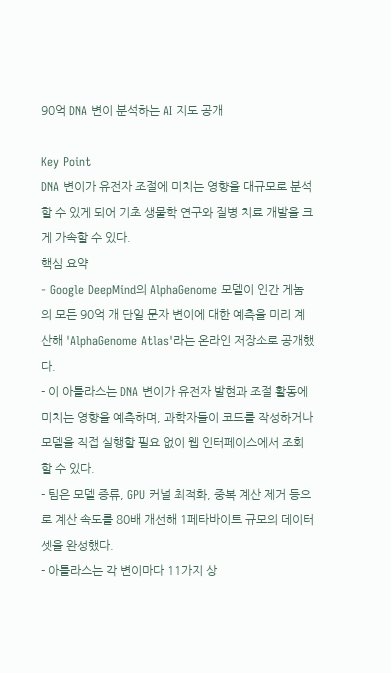90억 DNA 변이 분석하는 AI 지도 공개

Key Point
DNA 변이가 유전자 조절에 미치는 영향을 대규모로 분석할 수 있게 되어 기초 생물학 연구와 질병 치료 개발을 크게 가속할 수 있다.
핵심 요약
- Google DeepMind의 AlphaGenome 모델이 인간 게놈의 모든 90억 개 단일 문자 변이에 대한 예측을 미리 계산해 'AlphaGenome Atlas'라는 온라인 저장소로 공개했다.
- 이 아틀라스는 DNA 변이가 유전자 발현과 조절 활동에 미치는 영향을 예측하며, 과학자들이 코드를 작성하거나 모델을 직접 실행할 필요 없이 웹 인터페이스에서 조회할 수 있다.
- 팀은 모델 증류, GPU 커널 최적화, 중복 계산 제거 등으로 계산 속도를 80배 개선해 1페타바이트 규모의 데이터셋을 완성했다.
- 아틀라스는 각 변이마다 11가지 상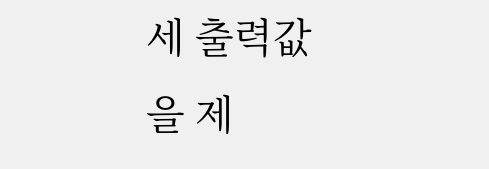세 출력값을 제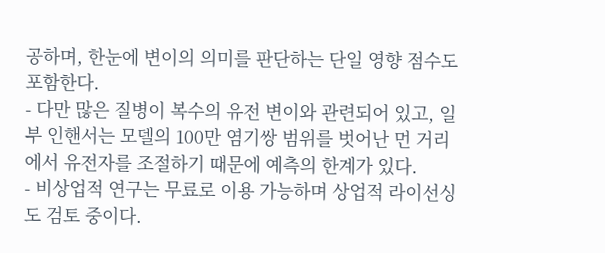공하며, 한눈에 변이의 의미를 판단하는 단일 영향 점수도 포함한다.
- 다만 많은 질병이 복수의 유전 변이와 관련되어 있고, 일부 인핸서는 모델의 100만 염기쌍 범위를 벗어난 먼 거리에서 유전자를 조절하기 때문에 예측의 한계가 있다.
- 비상업적 연구는 무료로 이용 가능하며 상업적 라이선싱도 검토 중이다.